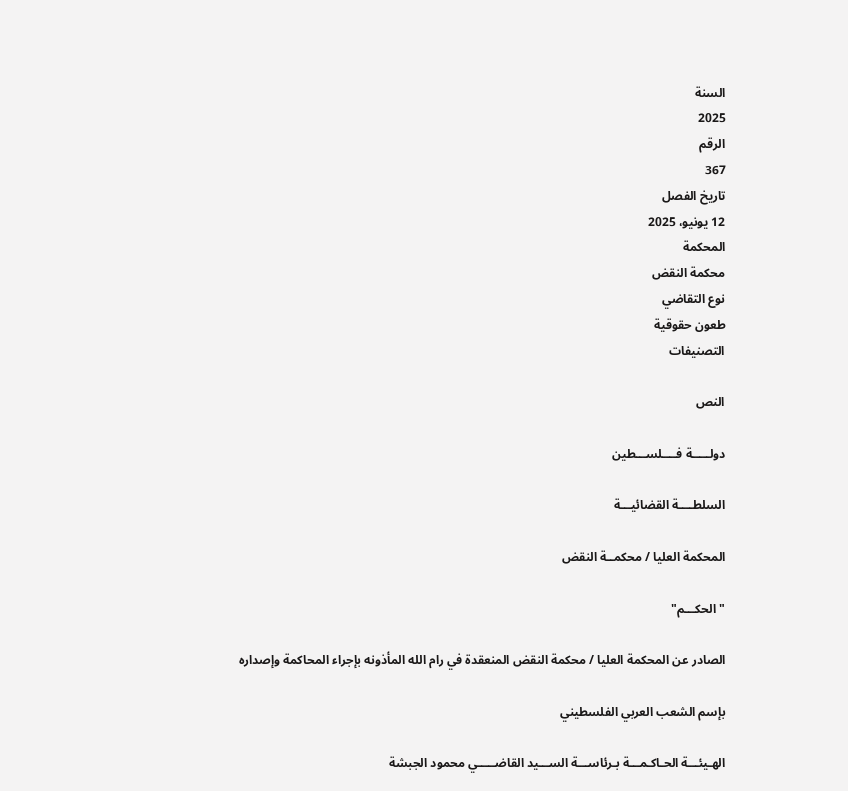السنة
2025
الرقم
367
تاريخ الفصل
12 يونيو، 2025
المحكمة
محكمة النقض
نوع التقاضي
طعون حقوقية
التصنيفات

النص

دولـــــة فــــلســـطين

السلطــــة القضائيـــة

المحكمة العليا / محكمــة النقض

"الحكـــم"

الصادر عن المحكمة العليا / محكمة النقض المنعقدة في رام الله المأذونه بإجراء المحاكمة وإصداره

بإسم الشعب العربي الفلسطيني

الهـيئـــة الحـاكـمـــة بـرئاســـة الســـيد القاضـــــي محمود الجبشة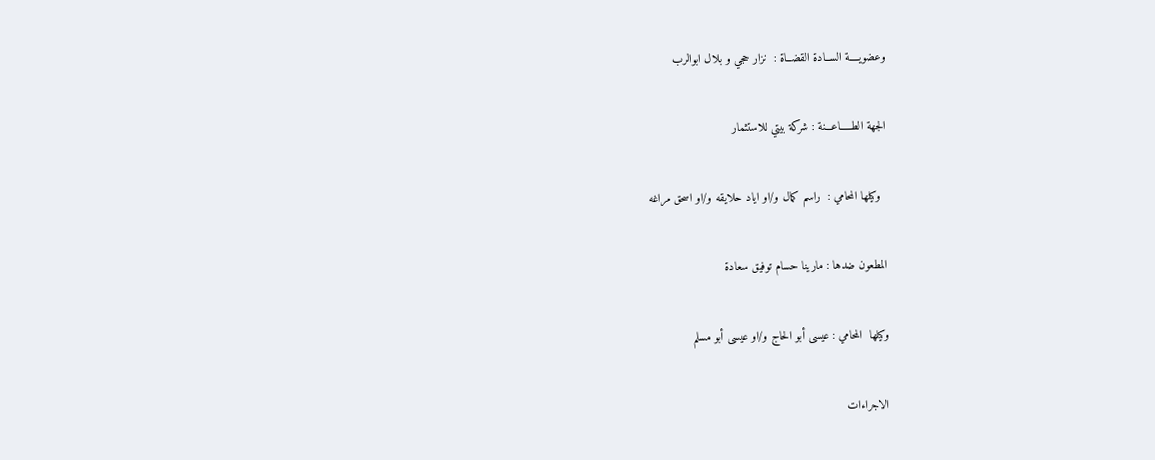وعضويــــة الســادة القضــاة :  نزار حجي و بلال ابوالرب

الجهة الطـــــاعـــنة : شركة بيتي للاستثمار

  وكيلها المحامي :  راسم كمال و/او اياد حلايقه و/او اسحق مراغه

المطعون ضدها : مارينا حسام توفيق سعادة

وكيلها  المحامي : عيسى أبو الحاج و/او عيسى أبو مسلم

الاجراءات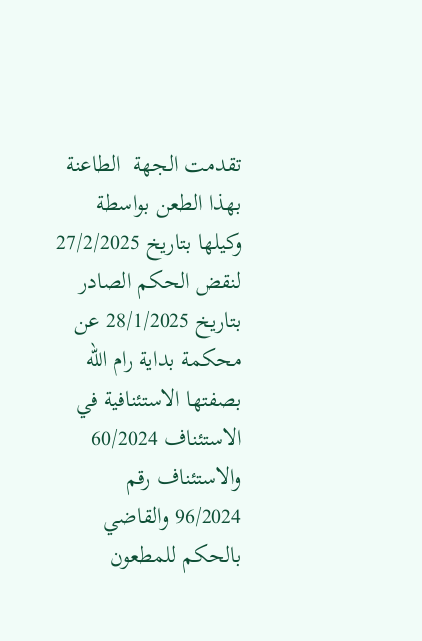تقدمت الجهة  الطاعنة بهذا الطعن بواسطة وكيلها بتاريخ 27/2/2025 لنقض الحكم الصادر بتاريخ 28/1/2025 عن محكمة بداية رام الله بصفتها الاستئنافية في الاستئناف 60/2024 والاستئناف رقم 96/2024 والقاضي بالحكم للمطعون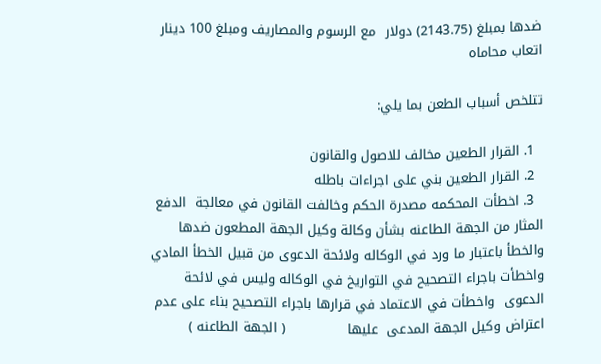ضدها بمبلغ (2143.75) دولار  مع الرسوم والمصاريف ومبلغ 100 دينار اتعاب محاماه

تتلخص أسباب الطعن بما يلي:

  1. القرار الطعين مخالف للاصول والقانون
  2. القرار الطعين بني على اجراءات باطله
  3. اخطأت المحكمه مصدرة الحكم وخالفت القانون في معالجة  الدفع المثار من الجهة الطاعنه بشأن وكالة وكيل الجهة المطعون ضدها والخطأ باعتبار ما ورد في الوكاله ولائحة الدعوى من قبيل الخطأ المادي واخطأت باجراء التصحيح في التواريخ في الوكاله وليس في لائحة الدعوى  واخطأت في الاعتماد في قرارها باجراء التصحيح بناء على عدم اعتراض وكيل الجهة المدعى  عليها              ( الجهة الطاعنه )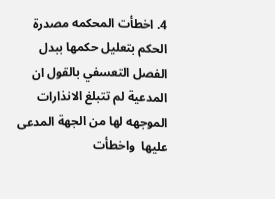4. اخطأت المحكمه مصدرة الحكم بتعليل حكمها ببدل الفصل التعسفي بالقول ان المدعية لم تتبلغ الانذارات الموجهه لها من الجهة المدعى عليها  واخطأت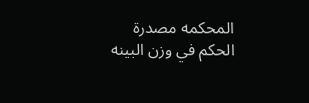المحكمه مصدرة الحكم في وزن البينه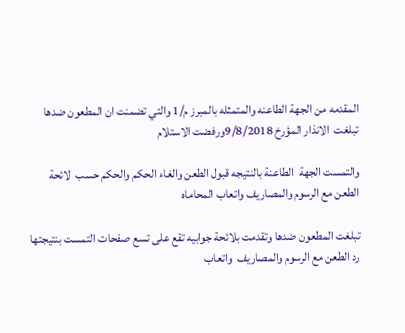المقدمه من الجهة الطاعنه والمتمثله بالمبرز م/1 والتي تضمنت ان المطعون ضدها تبلغت  الانذار المؤرخ 9/8/2018ورفضت الاستلام

والتمست الجهة  الطاعنة بالنتيجه قبول الطعن والغاء الحكم والحكم حسب  لائحة الطعن مع الرسوم والمصاريف واتعاب المحاماه

تبلغت المطعون ضدها وتقدمت بلائحة جوابيه تقع على تسع صفحات التمست بنتيجتها رد الطعن مع الرسوم والمصاريف  واتعاب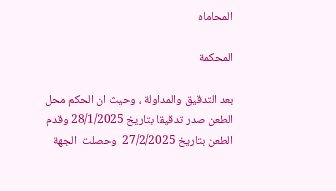المحاماه

المحكمة

بعد التدقيق والمداولة ، وحيث ان الحكم محل الطعن صدر تدقيقا بتاريخ 28/1/2025 وقدم الطعن بتاريخ 27/2/2025  وحصلت  الجهة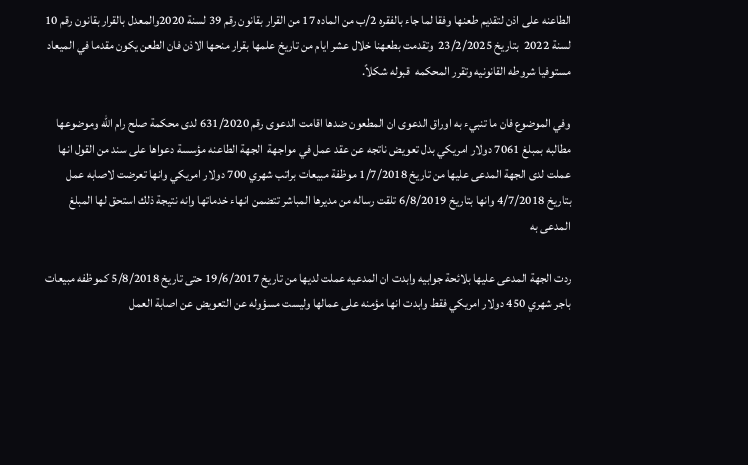الطاعنه على اذن لتقديم طعنها وفقا لما جاء بالفقره 2/ب من الماده 17 من القرار بقانون رقم 39 لسنة 2020والمعدل بالقرار بقانون رقم 10 لسنة 2022  بتاريخ 23/2/2025  وتقدمت بطعهنا خلال عشر ايام من تاريخ علمها بقرار منحها الاذن فان الطعن يكون مقدما في الميعاد مستوفيا شروطه القانونيه وتقرر المحكمه  قبوله شكلاً.

وفي الموضوع فان ما تنبيء به اوراق الدعوى ان المطعون ضدها اقامت الدعوى رقم 631/2020 لدى محكمة صلح رام الله وموضوعها مطالبه بمبلغ 7061 دولار امريكي بدل تعويض ناتجه عن عقد عمل في مواجهة  الجهة الطاعنه مؤسسة دعواها على سند من القول انها عملت لدى الجهة المدعى عليها من تاريخ 1/7/2018 موظفة مبيعات براتب شهري 700 دولار امريكي وانها تعرضت لاصابه عمل بتاريخ 4/7/2018 وانها بتاريخ 6/8/2019 تلقت رساله من مديرها المباشر تتضمن انهاء خدماتها وانه نتيجة ذلك استحق لها المبلغ المدعى به

ردت الجهة المدعى عليها بلائحة جوابيه وابدت ان المدعيه عملت لديها من تاريخ 19/6/2017 حتى تاريخ 5/8/2018 كموظفه مبيعات باجر شهري 450 دولار امريكي فقط وابدت انها مؤمنه على عمالها وليست مسؤوله عن التعويض عن اصابة العمل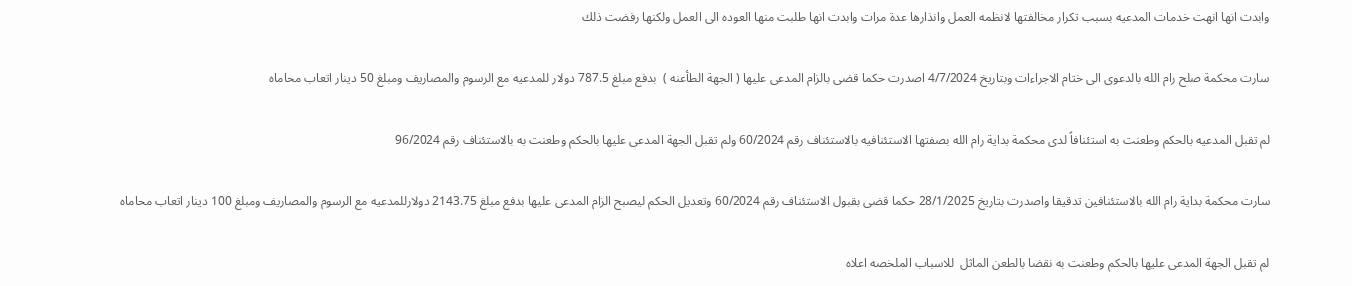وابدت انها انهت خدمات المدعيه بسبب تكرار مخالفتها لانظمه العمل وانذارها عدة مرات وابدت انها طلبت منها العوده الى العمل ولكنها رفضت ذلك

سارت محكمة صلح رام الله بالدعوى الى ختام الاجراءات وبتاريخ 4/7/2024 اصدرت حكما قضى بالزام المدعى عليها ( الجهة الطأعنه )  بدفع مبلغ 787.5 دولار للمدعيه مع الرسوم والمصاريف ومبلغ 50 دينار اتعاب محاماه

لم تقبل المدعيه بالحكم وطعنت به استئنافاً لدى محكمة بداية رام الله بصفتها الاستئنافيه بالاستئناف رقم 60/2024 ولم تقبل الجهة المدعى عليها بالحكم وطعنت به بالاستئناف رقم 96/2024

سارت محكمة بداية رام الله بالاستئنافين تدقيقا واصدرت بتاريخ 28/1/2025 حكما قضى بقبول الاستئناف رقم 60/2024 وتعديل الحكم ليصبح الزام المدعى عليها بدفع مبلغ 2143.75 دولارللمدعيه مع الرسوم والمصاريف ومبلغ 100 دينار اتعاب محاماه

لم تقبل الجهة المدعى عليها بالحكم وطعنت به نقضا بالطعن الماثل  للاسباب الملخصه اعلاه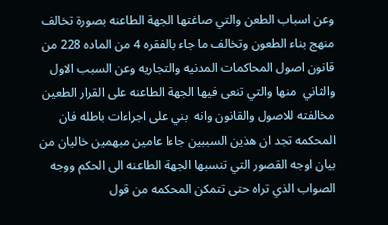وعن اسباب الطعن والتي صاغتها الجهة الطاعنه بصورة تخالف منهج بناء الطعون وتخالف ما جاء بالفقره 4 من الماده 228 من قانون اصول المحاكمات المدنيه والتجاريه وعن السبب الاول والثاني  منها والتي تنعى فيها الجهة الطاعنه على القرار الطعين مخالفته للاصول والقانون وانه  بني على اجراءات باطله فان المحكمه تجد ان هذين السببين جاءا عامين مبهمين خاليان من بيان اوجه القصور التي تنسبها الجهة الطاعنه الى الحكم ووجه الصواب الذي تراه حتى تتمكن المحكمه من قول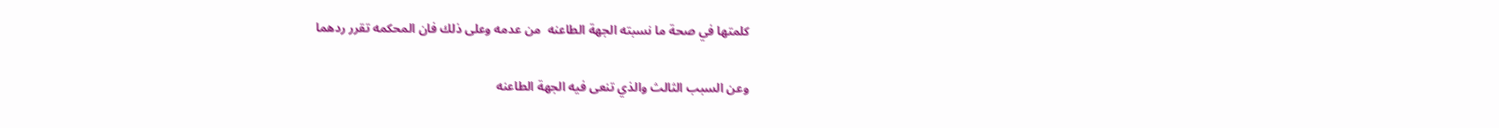كلمتها في صحة ما نسبته الجهة الطاعنه  من عدمه وعلى ذلك فان المحكمه تقرر ردهما

وعن السبب الثالث والذي تنعى فيه الجهة الطاعنه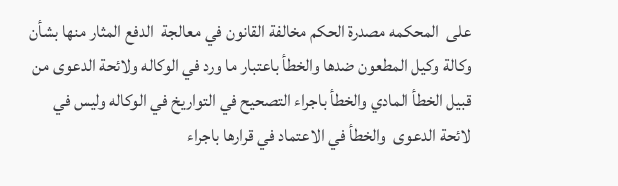على  المحكمه مصدرة الحكم مخالفة القانون في معالجة  الدفع المثار منها بشأن وكالة وكيل المطعون ضدها والخطأ باعتبار ما ورد في الوكاله ولائحة الدعوى من قبيل الخطأ المادي والخطأ باجراء التصحيح في التواريخ في الوكاله وليس في لائحة الدعوى  والخطأ في الاعتماد في قرارها باجراء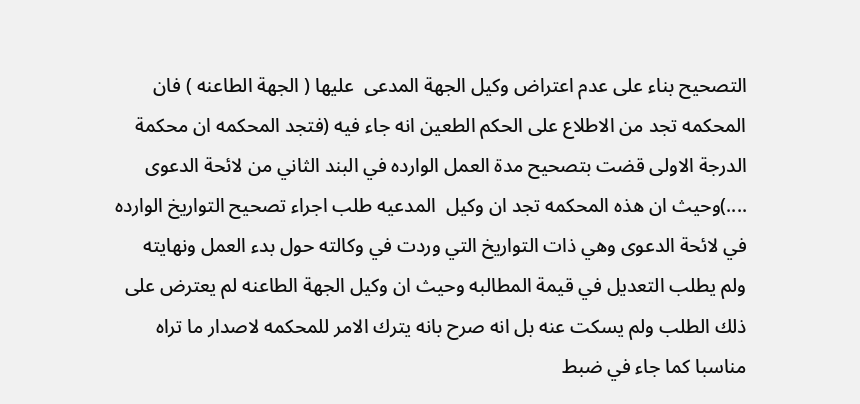التصحيح بناء على عدم اعتراض وكيل الجهة المدعى  عليها ( الجهة الطاعنه ) فان المحكمه تجد من الاطلاع على الحكم الطعين انه جاء فيه (فتجد المحكمه ان محكمة الدرجة الاولى قضت بتصحيح مدة العمل الوارده في البند الثاني من لائحة الدعوى ....)وحيث ان هذه المحكمه تجد ان وكيل  المدعيه طلب اجراء تصحيح التواريخ الوارده في لائحة الدعوى وهي ذات التواريخ التي وردت في وكالته حول بدء العمل ونهايته  ولم يطلب التعديل في قيمة المطالبه وحيث ان وكيل الجهة الطاعنه لم يعترض على ذلك الطلب ولم يسكت عنه بل انه صرح بانه يترك الامر للمحكمه لاصدار ما تراه مناسبا كما جاء في ضبط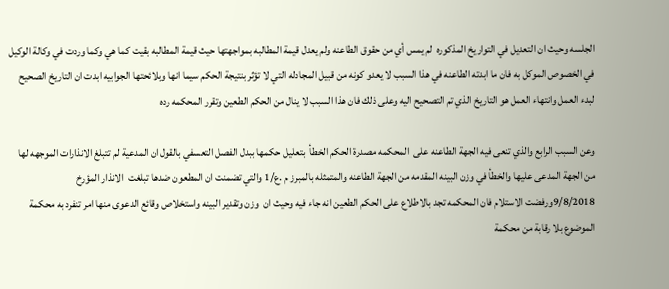الجلسه وحيث ان التعديل في التواريخ المذكوره  لم يمس أي من حقوق الطاعنه ولم يعدل قيمة المطالبه بمواجهتها حيث قيمة المطالبه بقيت كما هي وكما وردت في وكالة الوكيل في الخصوص الموكل به فان ما ابدته الطاعنه في هذا السبب لا يعدو كونه من قبيل المجادله التي لا تؤثر بنتيجة الحكم سيما انها وبلائحتها الجوابيه ابدت ان التاريخ الصحيح لبدء العمل وانتهاء العمل هو التاريخ الذي تم التصحيح اليه وعلى ذلك فان هذا السبب لا ينال من الحكم الطعين وتقرر المحكمه رده

وعن السبب الرابع والذي تنعى فيه الجهة الطاعنه على  المحكمه مصدرة الحكم الخطأ  بتعليل حكمها ببدل الفصل التعسفي بالقول ان المدعية لم تتبلغ الانذارات الموجهه لها من الجهة المدعى عليها والخطأ في وزن البينه المقدمه من الجهة الطاعنه والمتمثله بالمبرز م .ع/1 والتي تضمنت ان المطعون ضدها تبلغت  الانذار المؤرخ 9/8/2018ورفضت الاستلام فان المحكمه تجد بالاطلاع على الحكم الطعين انه جاء فيه وحيث ان  وزن وتقدير البينه واستخلاص وقائع الدعوى منها امر تنفرد به محكمة الموضوع بلا رقابة من محكمة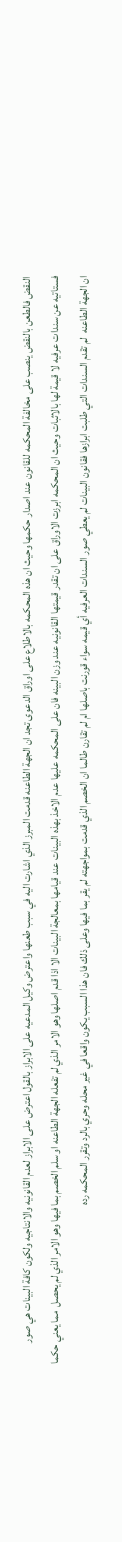النقض فالطعن بالنقض ينصب على مخالفة المحكمه للقانون عند اصدار حكمها وحيث ان هذه المحكمه بالاطلاع على اوراق الدعوى تجد ان الجهة الطاعنه قدمت المبرز الذي اشارت اليه في سبب طعنها واعترض وكيل المدعيه على الابراز بالقول اعترض على الابراز لعدم القانونيه والانتاجيه ولكون كافة البينات هي صور فستاتيه عن سندات عرفيه لا قيمة لها بالاثبات وحيث ان المحكمه ابرزت الاوراق على ان تقدر قيمتها القانونيه عند وزن البينه فان على المحكمه عليها عدم الاخذ بهذه البينات عند قيامها بمعالجة البينات الا اذا قدم اصلها وهو الامر الذي لم تفعله الجهة الطاعنه او سلم الخصم بما فيها وهو الامر الذي لم يحصل  مما يعني حكما ان الجهة الطاعنه  لم تقدم السندات التي طلبت ابرازها فقانون البينات لم يعطي صور السندات العرفيه أي قيمه سواء قورنت باصلها ام لم تقارن طالما ان الخصم الذي قدمت بمواجهته لم يقر بما فيها وعلى ذلك فان هذا السبب يكون واقعا في غير محله وحري بالرد وتقرر المحكمه رده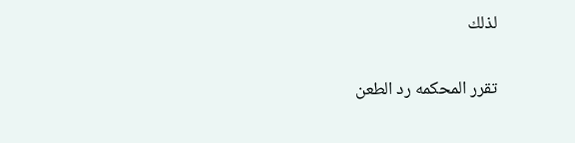لذلك

تقرر المحكمه رد الطعن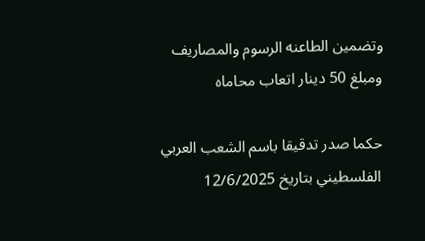وتضمين الطاعنه الرسوم والمصاريف ومبلغ 50 دينار اتعاب محاماه

حكما صدر تدقيقا باسم الشعب العربي الفلسطيني بتاريخ 12/6/2025